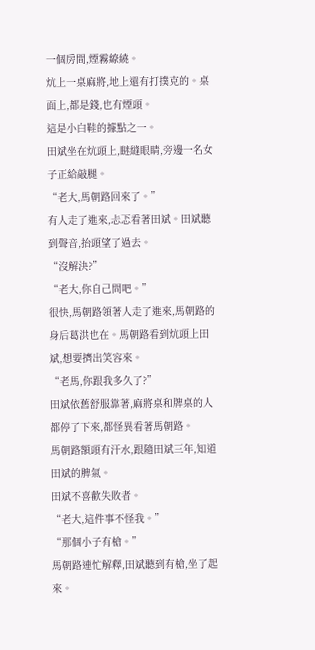一個房間,煙霧繚繞。
炕上一桌麻將,地上還有打撲克的。桌面上,都是錢,也有煙頭。
這是小白鞋的據點之一。
田斌坐在炕頭上,瞇縫眼睛,旁邊一名女子正給敲腿。
“老大,馬朝路回來了。”
有人走了進來,忐忑看著田斌。田斌聽到聲音,抬頭望了過去。
“沒解決?”
“老大,你自己問吧。”
很快,馬朝路領著人走了進來,馬朝路的身后葛洪也在。馬朝路看到炕頭上田斌,想要擠出笑容來。
“老馬,你跟我多久了?”
田斌依舊舒服靠著,麻將桌和牌桌的人都停了下來,都怪異看著馬朝路。
馬朝路額頭有汗水,跟隨田斌三年,知道田斌的脾氣。
田斌不喜歡失敗者。
“老大,這件事不怪我。”
“那個小子有槍。”
馬朝路連忙解釋,田斌聽到有槍,坐了起來。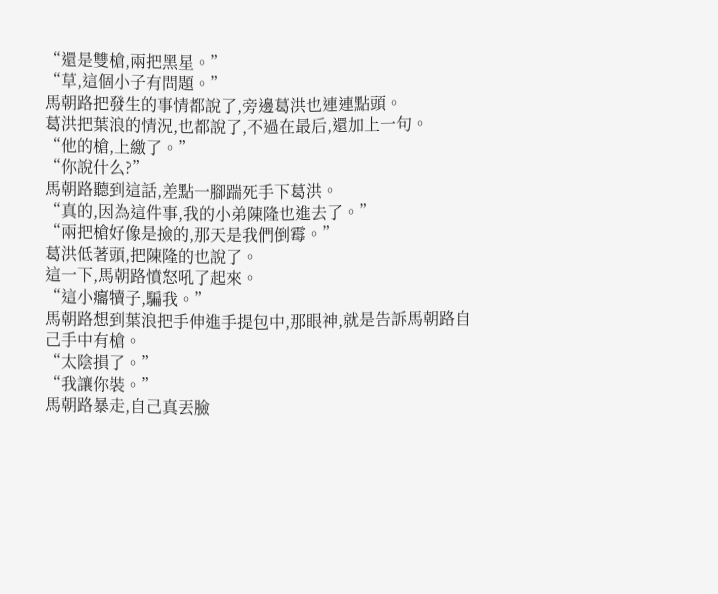“還是雙槍,兩把黑星。”
“草,這個小子有問題。”
馬朝路把發生的事情都說了,旁邊葛洪也連連點頭。
葛洪把葉浪的情況,也都說了,不過在最后,還加上一句。
“他的槍,上繳了。”
“你說什么?”
馬朝路聽到這話,差點一腳踹死手下葛洪。
“真的,因為這件事,我的小弟陳隆也進去了。”
“兩把槍好像是撿的,那天是我們倒霉。”
葛洪低著頭,把陳隆的也說了。
這一下,馬朝路憤怒吼了起來。
“這小癟犢子,騙我。”
馬朝路想到葉浪把手伸進手提包中,那眼神,就是告訴馬朝路自己手中有槍。
“太陰損了。”
“我讓你裝。”
馬朝路暴走,自己真丟臉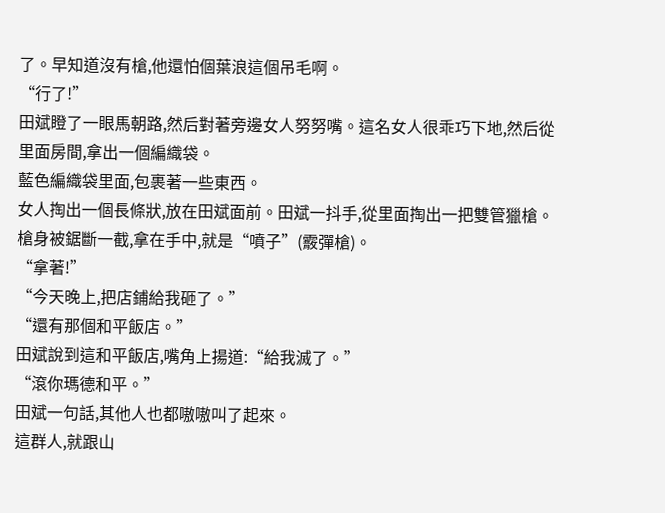了。早知道沒有槍,他還怕個葉浪這個吊毛啊。
“行了!”
田斌瞪了一眼馬朝路,然后對著旁邊女人努努嘴。這名女人很乖巧下地,然后從里面房間,拿出一個編織袋。
藍色編織袋里面,包裹著一些東西。
女人掏出一個長條狀,放在田斌面前。田斌一抖手,從里面掏出一把雙管獵槍。槍身被鋸斷一截,拿在手中,就是“噴子”(霰彈槍)。
“拿著!”
“今天晚上,把店鋪給我砸了。”
“還有那個和平飯店。”
田斌說到這和平飯店,嘴角上揚道:“給我滅了。”
“滾你瑪德和平。”
田斌一句話,其他人也都嗷嗷叫了起來。
這群人,就跟山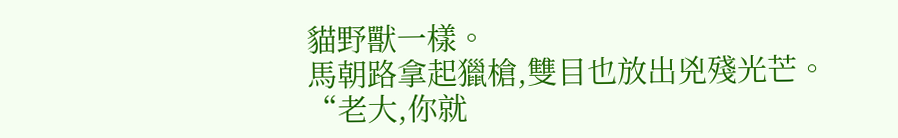貓野獸一樣。
馬朝路拿起獵槍,雙目也放出兇殘光芒。
“老大,你就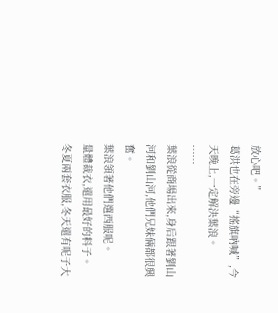放心吧。”
葛洪也在旁邊“搖旗吶喊”,今天晚上,一定解決葉浪。
……
葉浪從商場出來,身后跟著劉山河和劉山河,他們兄妹倆都很興奮。
葉浪領著他們選西服呢。
量體裁衣,還用最好的料子。
冬夏兩套衣服,冬天還有呢子大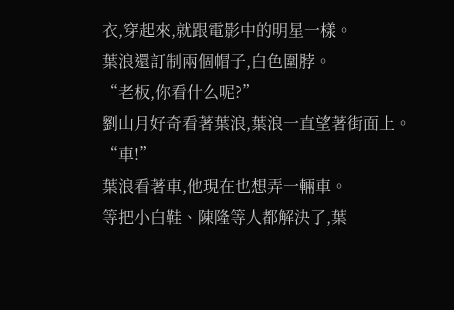衣,穿起來,就跟電影中的明星一樣。
葉浪還訂制兩個帽子,白色圍脖。
“老板,你看什么呢?”
劉山月好奇看著葉浪,葉浪一直望著街面上。
“車!”
葉浪看著車,他現在也想弄一輛車。
等把小白鞋、陳隆等人都解決了,葉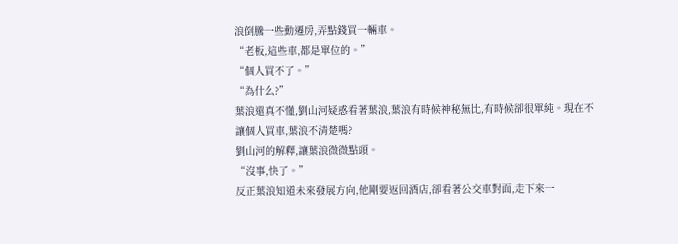浪倒騰一些動遷房,弄點錢買一輛車。
“老板,這些車,都是單位的。”
“個人買不了。”
“為什么?”
葉浪還真不懂,劉山河疑惑看著葉浪,葉浪有時候神秘無比,有時候卻很單純。現在不讓個人買車,葉浪不清楚嗎?
劉山河的解釋,讓葉浪微微點頭。
“沒事,快了。”
反正葉浪知道未來發展方向,他剛要返回酒店,卻看著公交車對面,走下來一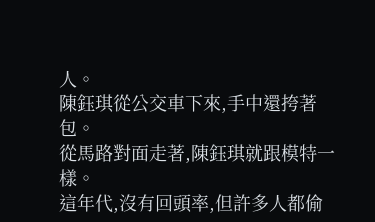人。
陳鈺琪從公交車下來,手中還挎著包。
從馬路對面走著,陳鈺琪就跟模特一樣。
這年代,沒有回頭率,但許多人都偷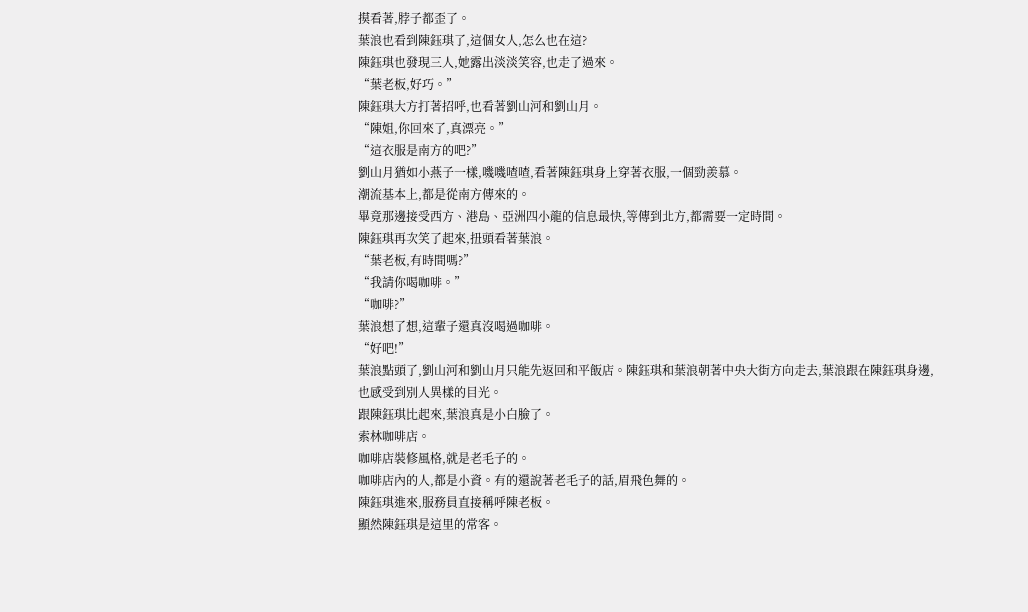摸看著,脖子都歪了。
葉浪也看到陳鈺琪了,這個女人,怎么也在這?
陳鈺琪也發現三人,她露出淡淡笑容,也走了過來。
“葉老板,好巧。”
陳鈺琪大方打著招呼,也看著劉山河和劉山月。
“陳姐,你回來了,真漂亮。”
“這衣服是南方的吧?”
劉山月猶如小燕子一樣,嘰嘰喳喳,看著陳鈺琪身上穿著衣服,一個勁羨慕。
潮流基本上,都是從南方傳來的。
畢竟那邊接受西方、港島、亞洲四小龍的信息最快,等傳到北方,都需要一定時間。
陳鈺琪再次笑了起來,扭頭看著葉浪。
“葉老板,有時間嗎?”
“我請你喝咖啡。”
“咖啡?”
葉浪想了想,這輩子還真沒喝過咖啡。
“好吧!”
葉浪點頭了,劉山河和劉山月只能先返回和平飯店。陳鈺琪和葉浪朝著中央大街方向走去,葉浪跟在陳鈺琪身邊,也感受到別人異樣的目光。
跟陳鈺琪比起來,葉浪真是小白臉了。
索林咖啡店。
咖啡店裝修風格,就是老毛子的。
咖啡店內的人,都是小資。有的還說著老毛子的話,眉飛色舞的。
陳鈺琪進來,服務員直接稱呼陳老板。
顯然陳鈺琪是這里的常客。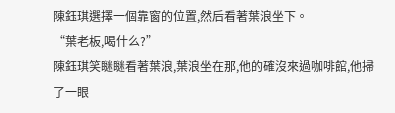陳鈺琪選擇一個靠窗的位置,然后看著葉浪坐下。
“葉老板,喝什么?”
陳鈺琪笑瞇瞇看著葉浪,葉浪坐在那,他的確沒來過咖啡館,他掃了一眼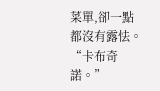菜單,卻一點都沒有露怯。
“卡布奇諾。”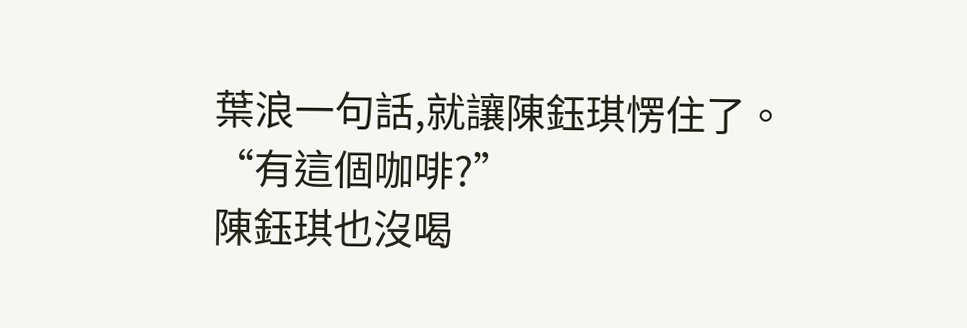葉浪一句話,就讓陳鈺琪愣住了。
“有這個咖啡?”
陳鈺琪也沒喝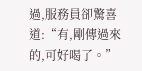過,服務員卻驚喜道:“有,剛傳過來的,可好喝了。”